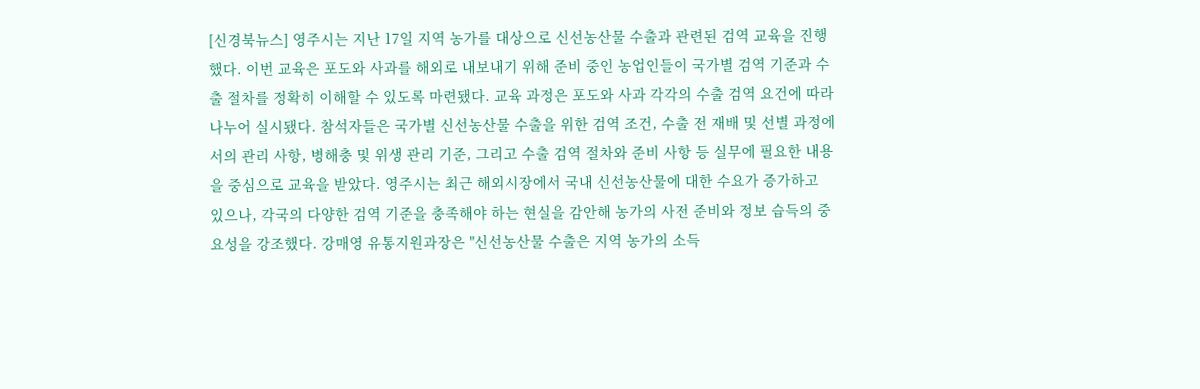[신경북뉴스] 영주시는 지난 17일 지역 농가를 대상으로 신선농산물 수출과 관련된 검역 교육을 진행했다. 이번 교육은 포도와 사과를 해외로 내보내기 위해 준비 중인 농업인들이 국가별 검역 기준과 수출 절차를 정확히 이해할 수 있도록 마련됐다. 교육 과정은 포도와 사과 각각의 수출 검역 요건에 따라 나누어 실시됐다. 참석자들은 국가별 신선농산물 수출을 위한 검역 조건, 수출 전 재배 및 선별 과정에서의 관리 사항, 병해충 및 위생 관리 기준, 그리고 수출 검역 절차와 준비 사항 등 실무에 필요한 내용을 중심으로 교육을 받았다. 영주시는 최근 해외시장에서 국내 신선농산물에 대한 수요가 증가하고 있으나, 각국의 다양한 검역 기준을 충족해야 하는 현실을 감안해 농가의 사전 준비와 정보 습득의 중요성을 강조했다. 강매영 유통지원과장은 "신선농산물 수출은 지역 농가의 소득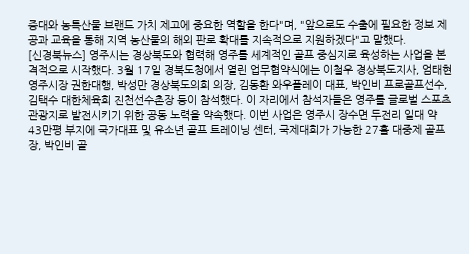증대와 농특산물 브랜드 가치 제고에 중요한 역할을 한다"며, "앞으로도 수출에 필요한 정보 제공과 교육을 통해 지역 농산물의 해외 판로 확대를 지속적으로 지원하겠다"고 말했다.
[신경북뉴스] 영주시는 경상북도와 협력해 영주를 세계적인 골프 중심지로 육성하는 사업을 본격적으로 시작했다. 3월 17일 경북도청에서 열린 업무협약식에는 이철우 경상북도지사, 엄태현 영주시장 권한대행, 박성만 경상북도의회 의장, 김동환 와우플레이 대표, 박인비 프로골프선수, 김택수 대한체육회 진천선수촌장 등이 참석했다. 이 자리에서 참석자들은 영주를 글로벌 스포츠 관광지로 발전시키기 위한 공동 노력을 약속했다. 이번 사업은 영주시 장수면 두전리 일대 약 43만평 부지에 국가대표 및 유소년 골프 트레이닝 센터, 국제대회가 가능한 27홀 대중제 골프장, 박인비 골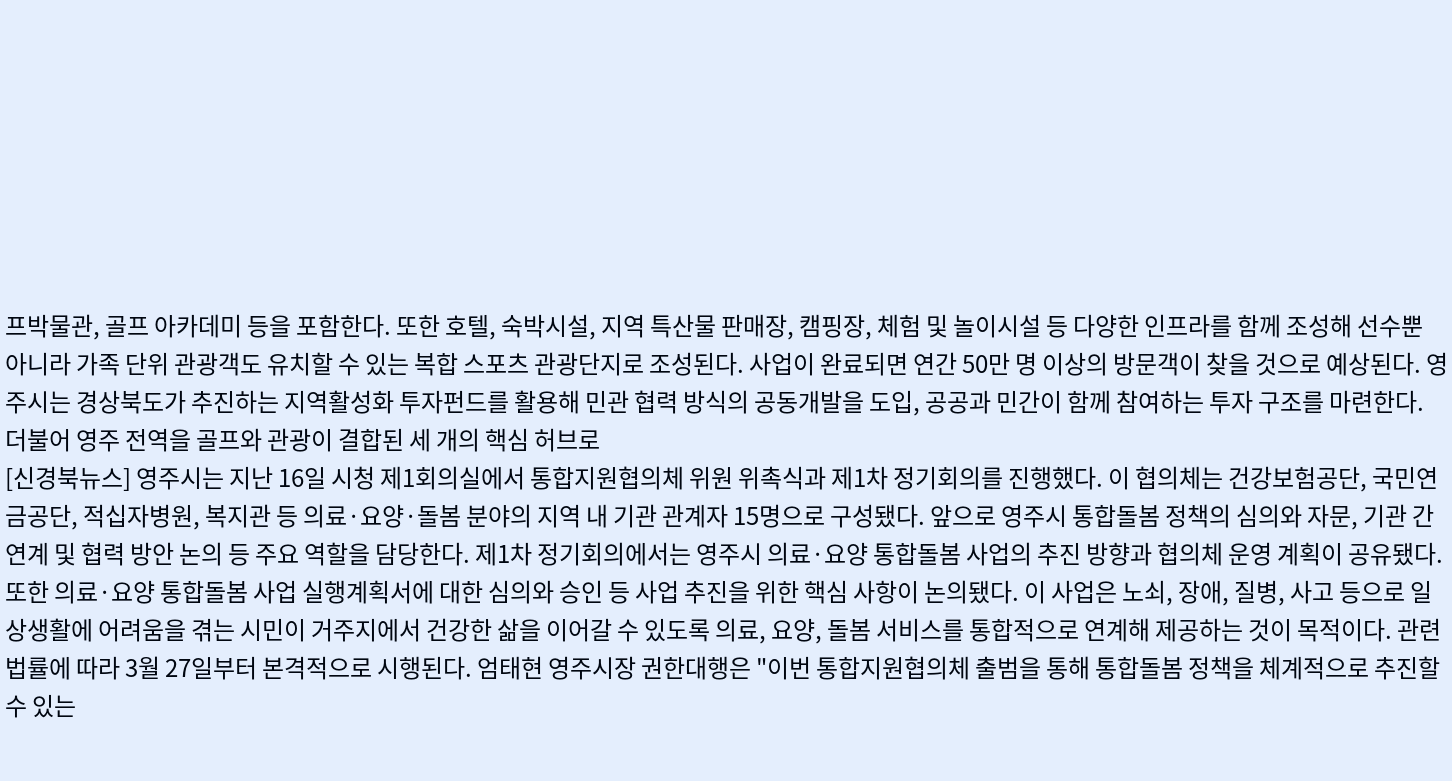프박물관, 골프 아카데미 등을 포함한다. 또한 호텔, 숙박시설, 지역 특산물 판매장, 캠핑장, 체험 및 놀이시설 등 다양한 인프라를 함께 조성해 선수뿐 아니라 가족 단위 관광객도 유치할 수 있는 복합 스포츠 관광단지로 조성된다. 사업이 완료되면 연간 50만 명 이상의 방문객이 찾을 것으로 예상된다. 영주시는 경상북도가 추진하는 지역활성화 투자펀드를 활용해 민관 협력 방식의 공동개발을 도입, 공공과 민간이 함께 참여하는 투자 구조를 마련한다. 더불어 영주 전역을 골프와 관광이 결합된 세 개의 핵심 허브로
[신경북뉴스] 영주시는 지난 16일 시청 제1회의실에서 통합지원협의체 위원 위촉식과 제1차 정기회의를 진행했다. 이 협의체는 건강보험공단, 국민연금공단, 적십자병원, 복지관 등 의료·요양·돌봄 분야의 지역 내 기관 관계자 15명으로 구성됐다. 앞으로 영주시 통합돌봄 정책의 심의와 자문, 기관 간 연계 및 협력 방안 논의 등 주요 역할을 담당한다. 제1차 정기회의에서는 영주시 의료·요양 통합돌봄 사업의 추진 방향과 협의체 운영 계획이 공유됐다. 또한 의료·요양 통합돌봄 사업 실행계획서에 대한 심의와 승인 등 사업 추진을 위한 핵심 사항이 논의됐다. 이 사업은 노쇠, 장애, 질병, 사고 등으로 일상생활에 어려움을 겪는 시민이 거주지에서 건강한 삶을 이어갈 수 있도록 의료, 요양, 돌봄 서비스를 통합적으로 연계해 제공하는 것이 목적이다. 관련 법률에 따라 3월 27일부터 본격적으로 시행된다. 엄태현 영주시장 권한대행은 "이번 통합지원협의체 출범을 통해 통합돌봄 정책을 체계적으로 추진할 수 있는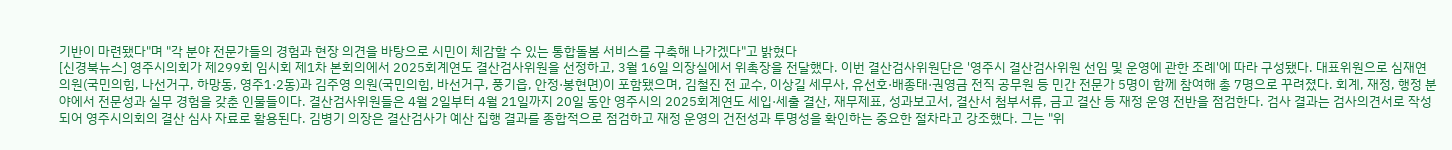기반이 마련됐다"며 "각 분야 전문가들의 경험과 현장 의견을 바탕으로 시민이 체감할 수 있는 통합돌봄 서비스를 구축해 나가겠다"고 밝혔다
[신경북뉴스] 영주시의회가 제299회 임시회 제1차 본회의에서 2025회계연도 결산검사위원을 선정하고, 3월 16일 의장실에서 위촉장을 전달했다. 이번 결산검사위원단은 '영주시 결산검사위원 선임 및 운영에 관한 조례'에 따라 구성됐다. 대표위원으로 심재연 의원(국민의힘, 나선거구, 하망동, 영주1·2동)과 김주영 의원(국민의힘, 바선거구, 풍기읍, 안정·봉현면)이 포함됐으며, 김철진 전 교수, 이상길 세무사, 유선호·배종태·권영금 전직 공무원 등 민간 전문가 5명이 함께 참여해 총 7명으로 꾸려졌다. 회계, 재정, 행정 분야에서 전문성과 실무 경험을 갖춘 인물들이다. 결산검사위원들은 4월 2일부터 4월 21일까지 20일 동안 영주시의 2025회계연도 세입·세출 결산, 재무제표, 성과보고서, 결산서 첨부서류, 금고 결산 등 재정 운영 전반을 점검한다. 검사 결과는 검사의견서로 작성되어 영주시의회의 결산 심사 자료로 활용된다. 김병기 의장은 결산검사가 예산 집행 결과를 종합적으로 점검하고 재정 운영의 건전성과 투명성을 확인하는 중요한 절차라고 강조했다. 그는 "위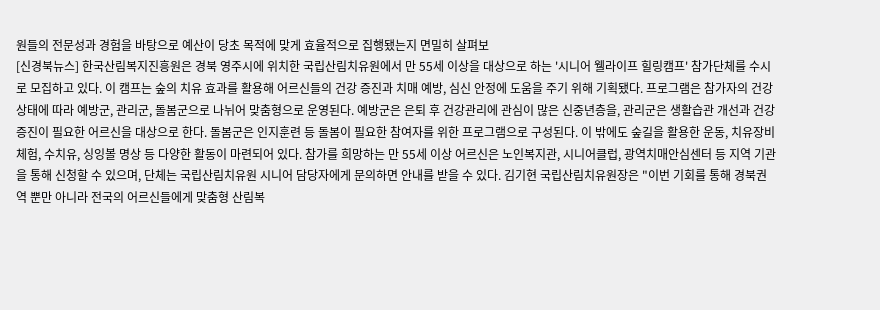원들의 전문성과 경험을 바탕으로 예산이 당초 목적에 맞게 효율적으로 집행됐는지 면밀히 살펴보
[신경북뉴스] 한국산림복지진흥원은 경북 영주시에 위치한 국립산림치유원에서 만 55세 이상을 대상으로 하는 '시니어 웰라이프 힐링캠프' 참가단체를 수시로 모집하고 있다. 이 캠프는 숲의 치유 효과를 활용해 어르신들의 건강 증진과 치매 예방, 심신 안정에 도움을 주기 위해 기획됐다. 프로그램은 참가자의 건강 상태에 따라 예방군, 관리군, 돌봄군으로 나뉘어 맞춤형으로 운영된다. 예방군은 은퇴 후 건강관리에 관심이 많은 신중년층을, 관리군은 생활습관 개선과 건강 증진이 필요한 어르신을 대상으로 한다. 돌봄군은 인지훈련 등 돌봄이 필요한 참여자를 위한 프로그램으로 구성된다. 이 밖에도 숲길을 활용한 운동, 치유장비 체험, 수치유, 싱잉볼 명상 등 다양한 활동이 마련되어 있다. 참가를 희망하는 만 55세 이상 어르신은 노인복지관, 시니어클럽, 광역치매안심센터 등 지역 기관을 통해 신청할 수 있으며, 단체는 국립산림치유원 시니어 담당자에게 문의하면 안내를 받을 수 있다. 김기현 국립산림치유원장은 "이번 기회를 통해 경북권역 뿐만 아니라 전국의 어르신들에게 맞춤형 산림복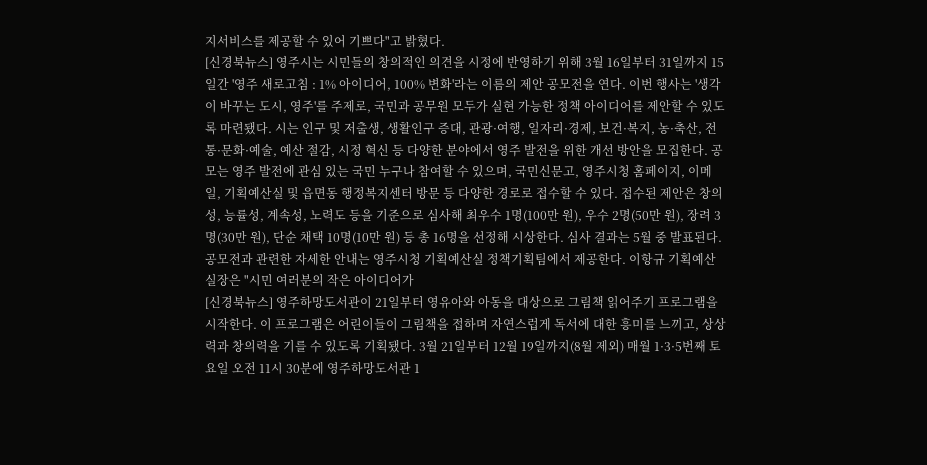지서비스를 제공할 수 있어 기쁘다"고 밝혔다.
[신경북뉴스] 영주시는 시민들의 창의적인 의견을 시정에 반영하기 위해 3월 16일부터 31일까지 15일간 '영주 새로고침 : 1% 아이디어, 100% 변화'라는 이름의 제안 공모전을 연다. 이번 행사는 '생각이 바꾸는 도시, 영주'를 주제로, 국민과 공무원 모두가 실현 가능한 정책 아이디어를 제안할 수 있도록 마련됐다. 시는 인구 및 저출생, 생활인구 증대, 관광·여행, 일자리·경제, 보건·복지, 농·축산, 전통·문화·예술, 예산 절감, 시정 혁신 등 다양한 분야에서 영주 발전을 위한 개선 방안을 모집한다. 공모는 영주 발전에 관심 있는 국민 누구나 참여할 수 있으며, 국민신문고, 영주시청 홈페이지, 이메일, 기획예산실 및 읍면동 행정복지센터 방문 등 다양한 경로로 접수할 수 있다. 접수된 제안은 창의성, 능률성, 계속성, 노력도 등을 기준으로 심사해 최우수 1명(100만 원), 우수 2명(50만 원), 장려 3명(30만 원), 단순 채택 10명(10만 원) 등 총 16명을 선정해 시상한다. 심사 결과는 5월 중 발표된다. 공모전과 관련한 자세한 안내는 영주시청 기획예산실 정책기획팀에서 제공한다. 이항규 기획예산실장은 "시민 여러분의 작은 아이디어가
[신경북뉴스] 영주하망도서관이 21일부터 영유아와 아동을 대상으로 그림책 읽어주기 프로그램을 시작한다. 이 프로그램은 어린이들이 그림책을 접하며 자연스럽게 독서에 대한 흥미를 느끼고, 상상력과 창의력을 기를 수 있도록 기획됐다. 3월 21일부터 12월 19일까지(8월 제외) 매월 1·3·5번째 토요일 오전 11시 30분에 영주하망도서관 1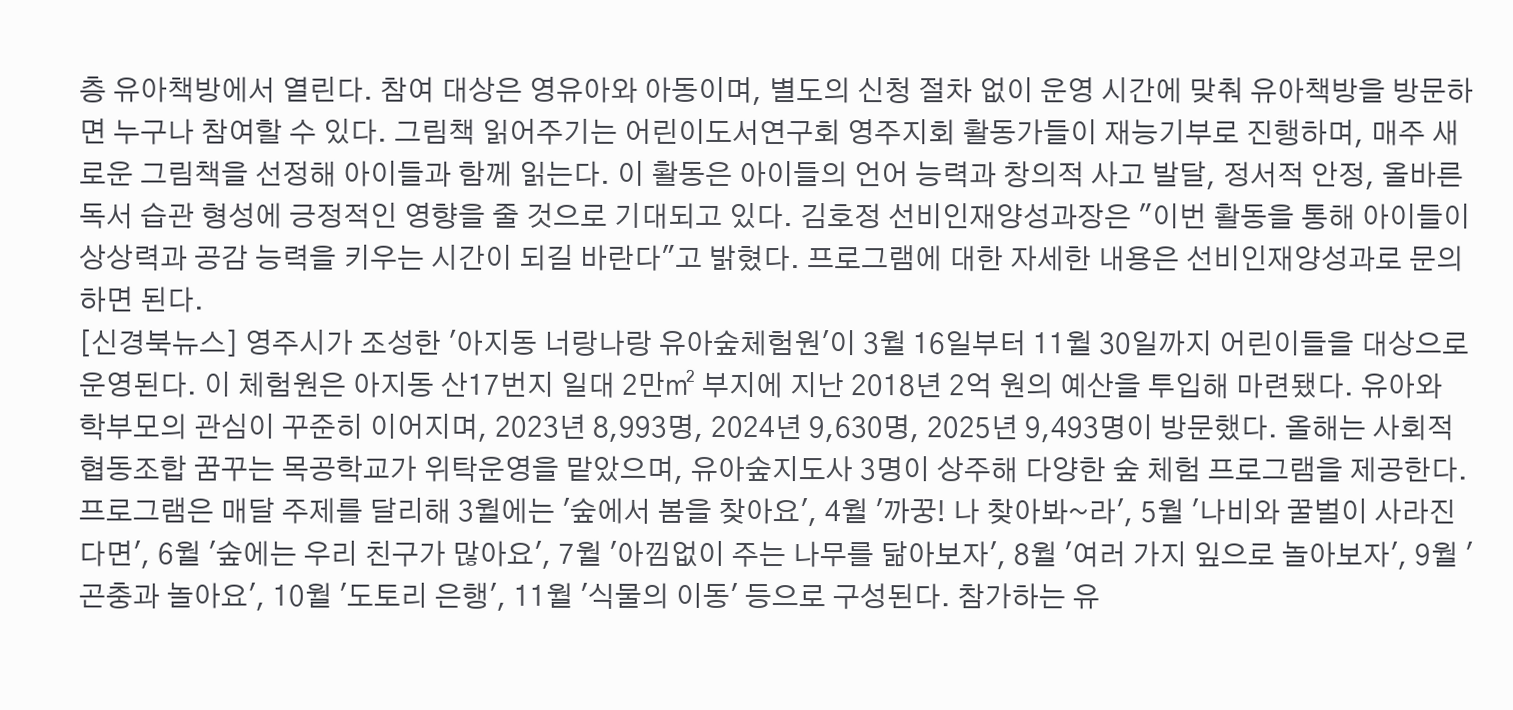층 유아책방에서 열린다. 참여 대상은 영유아와 아동이며, 별도의 신청 절차 없이 운영 시간에 맞춰 유아책방을 방문하면 누구나 참여할 수 있다. 그림책 읽어주기는 어린이도서연구회 영주지회 활동가들이 재능기부로 진행하며, 매주 새로운 그림책을 선정해 아이들과 함께 읽는다. 이 활동은 아이들의 언어 능력과 창의적 사고 발달, 정서적 안정, 올바른 독서 습관 형성에 긍정적인 영향을 줄 것으로 기대되고 있다. 김호정 선비인재양성과장은 "이번 활동을 통해 아이들이 상상력과 공감 능력을 키우는 시간이 되길 바란다"고 밝혔다. 프로그램에 대한 자세한 내용은 선비인재양성과로 문의하면 된다.
[신경북뉴스] 영주시가 조성한 '아지동 너랑나랑 유아숲체험원'이 3월 16일부터 11월 30일까지 어린이들을 대상으로 운영된다. 이 체험원은 아지동 산17번지 일대 2만㎡ 부지에 지난 2018년 2억 원의 예산을 투입해 마련됐다. 유아와 학부모의 관심이 꾸준히 이어지며, 2023년 8,993명, 2024년 9,630명, 2025년 9,493명이 방문했다. 올해는 사회적협동조합 꿈꾸는 목공학교가 위탁운영을 맡았으며, 유아숲지도사 3명이 상주해 다양한 숲 체험 프로그램을 제공한다. 프로그램은 매달 주제를 달리해 3월에는 '숲에서 봄을 찾아요', 4월 '까꿍! 나 찾아봐~라', 5월 '나비와 꿀벌이 사라진다면', 6월 '숲에는 우리 친구가 많아요', 7월 '아낌없이 주는 나무를 닮아보자', 8월 '여러 가지 잎으로 놀아보자', 9월 '곤충과 놀아요', 10월 '도토리 은행', 11월 '식물의 이동' 등으로 구성된다. 참가하는 유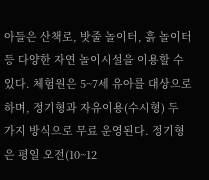아들은 산책로, 밧줄 놀이터, 흙 놀이터 등 다양한 자연 놀이시설을 이용할 수 있다. 체험원은 5~7세 유아를 대상으로 하며, 정기형과 자유이용(수시형) 두 가지 방식으로 무료 운영된다. 정기형은 평일 오전(10~12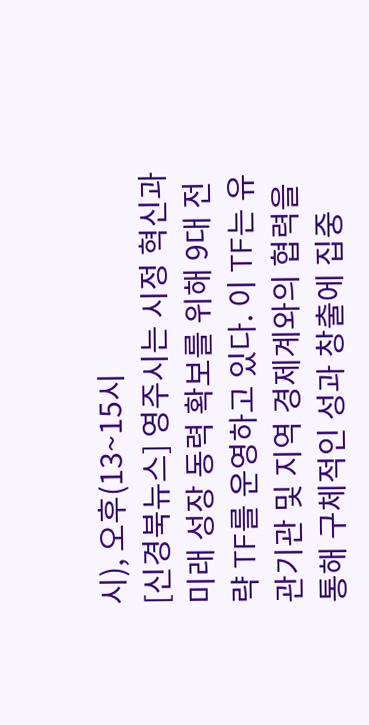시), 오후(13~15시
[신경북뉴스] 영주시는 시정 혁신과 미래 성장 동력 확보를 위해 9대 전략 TF를 운영하고 있다. 이 TF는 유관기관 및 지역 경제계와의 협력을 통해 구체적인 성과 창출에 집중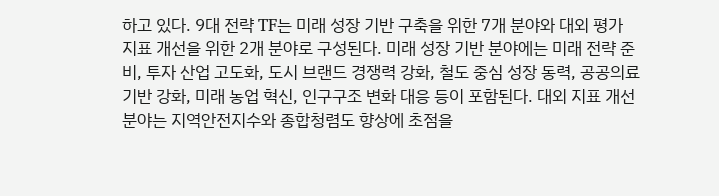하고 있다. 9대 전략 TF는 미래 성장 기반 구축을 위한 7개 분야와 대외 평가 지표 개선을 위한 2개 분야로 구성된다. 미래 성장 기반 분야에는 미래 전략 준비, 투자 산업 고도화, 도시 브랜드 경쟁력 강화, 철도 중심 성장 동력, 공공의료 기반 강화, 미래 농업 혁신, 인구구조 변화 대응 등이 포함된다. 대외 지표 개선 분야는 지역안전지수와 종합청렴도 향상에 초점을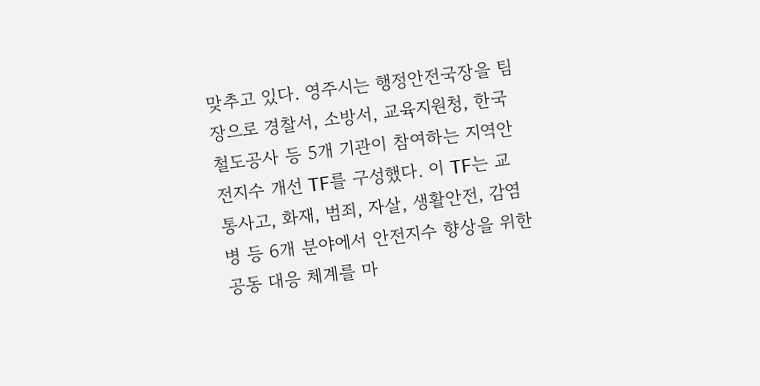맞추고 있다. 영주시는 행정안전국장을 팀장으로 경찰서, 소방서, 교육지원청, 한국철도공사 등 5개 기관이 참여하는 지역안전지수 개선 TF를 구성했다. 이 TF는 교통사고, 화재, 범죄, 자살, 생활안전, 감염병 등 6개 분야에서 안전지수 향상을 위한 공동 대응 체계를 마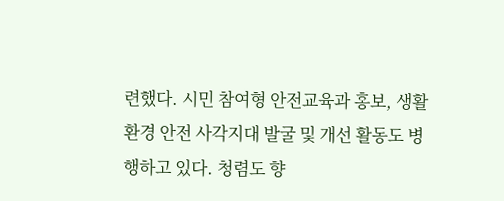련했다. 시민 참여형 안전교육과 홍보, 생활환경 안전 사각지대 발굴 및 개선 활동도 병행하고 있다. 청렴도 향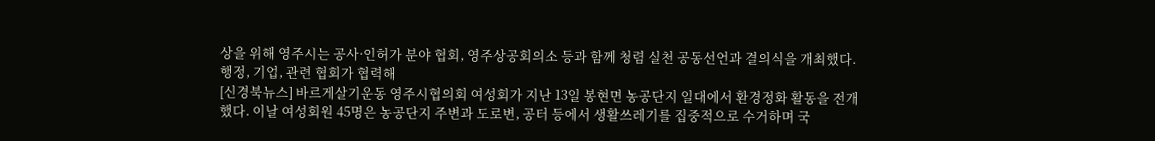상을 위해 영주시는 공사·인허가 분야 협회, 영주상공회의소 등과 함께 청렴 실천 공동선언과 결의식을 개최했다. 행정, 기업, 관련 협회가 협력해
[신경북뉴스] 바르게살기운동 영주시협의회 여성회가 지난 13일 봉현면 농공단지 일대에서 환경정화 활동을 전개했다. 이날 여성회원 45명은 농공단지 주변과 도로변, 공터 등에서 생활쓰레기를 집중적으로 수거하며 국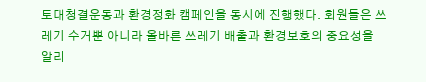토대청결운동과 환경정화 캠페인을 동시에 진행했다. 회원들은 쓰레기 수거뿐 아니라 올바른 쓰레기 배출과 환경보호의 중요성을 알리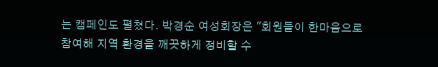는 캠페인도 펼쳤다. 박경순 여성회장은 "회원들이 한마음으로 참여해 지역 환경을 깨끗하게 정비할 수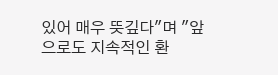있어 매우 뜻깊다"며 "앞으로도 지속적인 환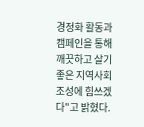경정화 활동과 캠페인을 통해 깨끗하고 살기 좋은 지역사회 조성에 힘쓰겠다"고 밝혔다.